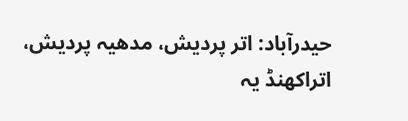حیدرآباد: اتر پردیش، مدھیہ پردیش، اتراکھنڈ یہ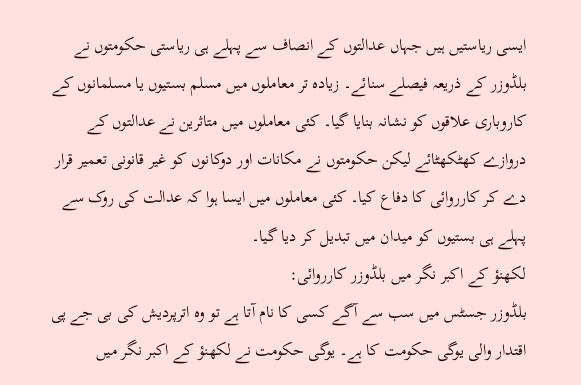ایسی ریاستیں ہیں جہاں عدالتوں کے انصاف سے پہلے ہی ریاستی حکومتوں نے بلڈوزر کے ذریعہ فیصلے سنائے۔ زیادہ تر معاملوں میں مسلم بستیوں یا مسلمانوں کے کاروباری علاقوں کو نشانہ بنایا گیا۔ کئی معاملوں میں متاثرین نے عدالتوں کے دروازے کھٹکھٹائے لیکن حکومتوں نے مکانات اور دوکانوں کو غیر قانونی تعمیر قرار دے کر کارروائی کا دفاع کیا۔ کئی معاملوں میں ایسا ہوا کہ عدالت کی روک سے پہلے ہی بستیوں کو میدان میں تبدیل کر دیا گیا۔
لکھنؤ کے اکبر نگر میں بلڈوزر کارروائی:
بلڈوزر جسٹس میں سب سے آگے کسی کا نام آتا ہے تو وہ اترپردیش کی بی جے پی اقتدار والی یوگی حکومت کا ہے۔ یوگی حکومت نے لکھنؤ کے اکبر نگر میں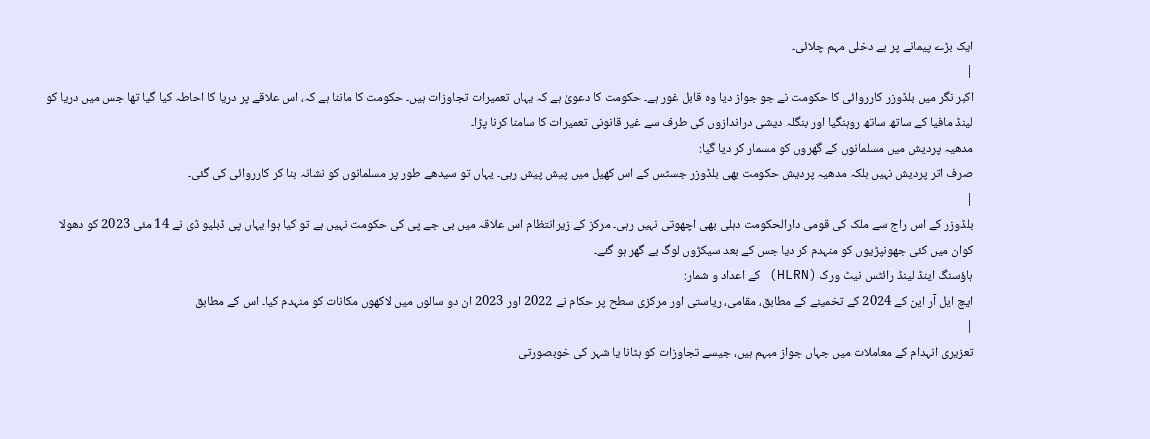ایک بڑے پیمانے پر بے دخلی مہم چلائی۔
|
اکبر نگر میں بلڈوزر کارروائی کا حکومت نے جو جواز دیا وہ قابل غور ہے۔ حکومت کا دعویٰ ہے کہ یہاں تعمیرات تجاوزات ہیں۔ حکومت کا ماننا ہے کہ، اس علاقے پر دریا کا احاطہ کیا گیا تھا جس میں دریا کو لینڈ مافیا کے ساتھ ساتھ روہنگیا اور بنگلہ دیشی دراندازوں کی طرف سے غیر قانونی تعمیرات کا سامنا کرنا پڑا۔
مدھیہ پردیش میں مسلمانوں کے گھروں کو مسمار کر دیا گیا:
صرف اتر پردیش نہیں بلکہ مدھیہ پردیش حکومت بھی بلڈوزر جسٹس کے اس کھیل میں پیش پیش رہی۔ یہاں تو سیدھے طور پر مسلمانوں کو نشانہ بنا کر کارروائی کی گئی۔
|
بلڈوزر کے اس راج سے ملک کی قومی دارالحکومت دہلی بھی اچھوتی نہیں رہی۔ مرکز کے زیرانتظام اس علاقہ میں بی جے پی کی حکومت نہیں ہے تو کیا ہوا یہاں پی ڈبلیو ڈی نے 14 مئی 2023 کو دھولا کوان میں کئی جھونپڑیوں کو منہدم کر دیا جس کے بعد سیکڑوں لوگ بے گھر ہو گئے۔
ہاؤسنگ اینڈ لینڈ رائٹس نیٹ ورک (HLRN) کے اعداد و شمار:
ایچ ایل آر این کے 2024 کے تخمینے کے مطابق، مقامی، ریاستی اور مرکزی سطح پر حکام نے 2022 اور 2023 ان دو سالوں میں لاکھوں مکانات کو منہدم کیا۔ اس کے مطابق
|
تعزیری انہدام کے معاملات میں جہاں جواز مبہم ہیں، جیسے تجاوزات کو ہٹانا یا شہر کی خوبصورتی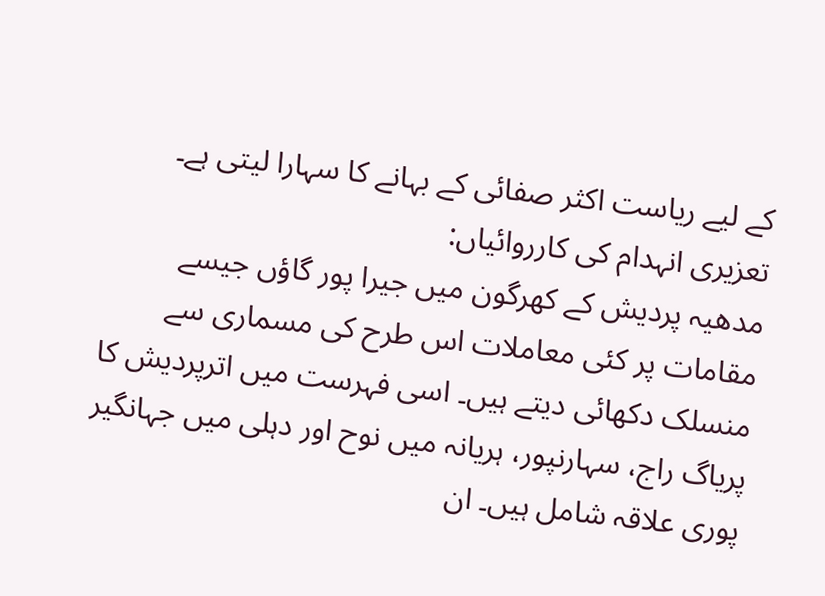کے لیے ریاست اکثر صفائی کے بہانے کا سہارا لیتی ہے۔
تعزیری انہدام کی کارروائیاں:
مدھیہ پردیش کے کھرگون میں جیرا پور گاؤں جیسے مقامات پر کئی معاملات اس طرح کی مسماری سے منسلک دکھائی دیتے ہیں۔ اسی فہرست میں اترپردیش کا پریاگ راج، سہارنپور، ہریانہ میں نوح اور دہلی میں جہانگیر پوری علاقہ شامل ہیں۔ ان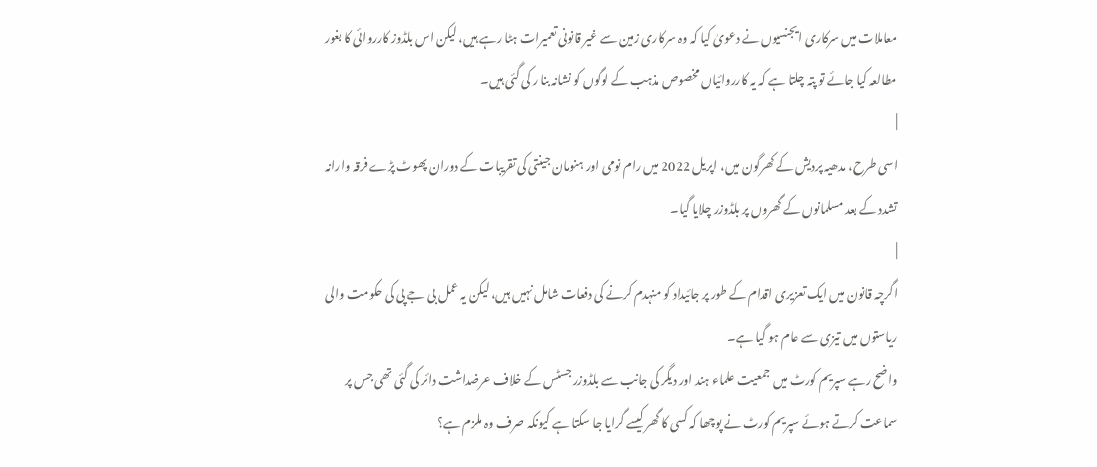معاملات میں سرکاری ایجنسیوں نے دعویٰ کیا کہ وہ سرکاری زمین سے غیر قانونی تعمیرات ہٹا رہے ہیں، لیکن اس بلڈوز کارروائی کا بغور مطالعہ کیا جائے تو پتہ چلتا ہے کہ یہ کارروائیاں مخصوص مذہب کے لوگوں کو نشانہ بنا ر کی گئی ہیں۔
|
اسی طرح، مدھیہ پردیش کے کھرگون میں، اپریل 2022 میں رام نومی اور ہنومان جینتی کی تقریبات کے دوران پھوٹ پڑے فرقہ وارانہ تشدد کے بعد مسلمانوں کے گھروں پر بلڈوزر چلایا گیا۔
|
اگرچہ قانون میں ایک تعزیری اقدام کے طور پر جائیداد کو منہدم کرنے کی دفعات شامل نہیں ہیں، لیکن یہ عمل بی جے پی کی حکومت والی ریاستوں میں تیزی سے عام ہو گیا ہے۔
واضح رہے سپریم کورٹ میں جمعیت علماء ہند اور دیگر کی جانب سے بلڈوزر جسٹس کے خلاف عرضداشت دائر کی گئی تھی جس پر سماعت کرتے ہوئے سپریم کورٹ نے پوچھا کہ کسی کا گھر کیسے گرایا جا سکتا ہے کیونکہ صرف وہ ملزم ہے؟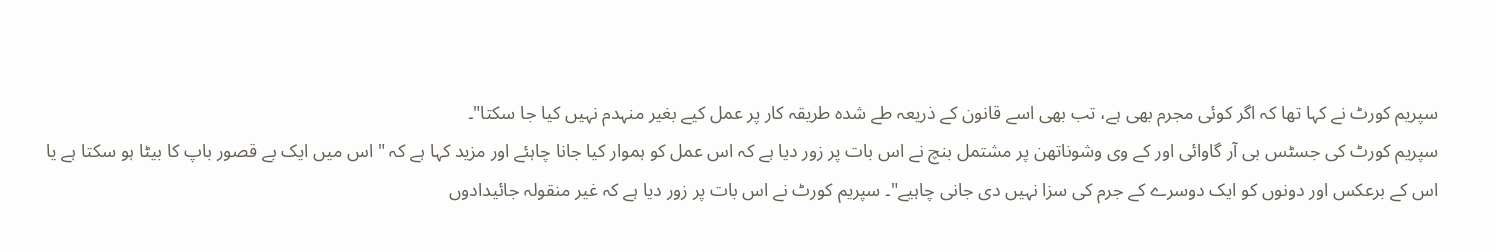سپریم کورٹ نے کہا تھا کہ اگر کوئی مجرم بھی ہے، تب بھی اسے قانون کے ذریعہ طے شدہ طریقہ کار پر عمل کیے بغیر منہدم نہیں کیا جا سکتا"۔
سپریم کورٹ کی جسٹس بی آر گاوائی اور کے وی وشوناتھن پر مشتمل بنچ نے اس بات پر زور دیا ہے کہ اس عمل کو ہموار کیا جانا چاہئے اور مزید کہا ہے کہ " اس میں ایک بے قصور باپ کا بیٹا ہو سکتا ہے یا اس کے برعکس اور دونوں کو ایک دوسرے کے جرم کی سزا نہیں دی جانی چاہیے"۔ سپریم کورٹ نے اس بات پر زور دیا ہے کہ غیر منقولہ جائیدادوں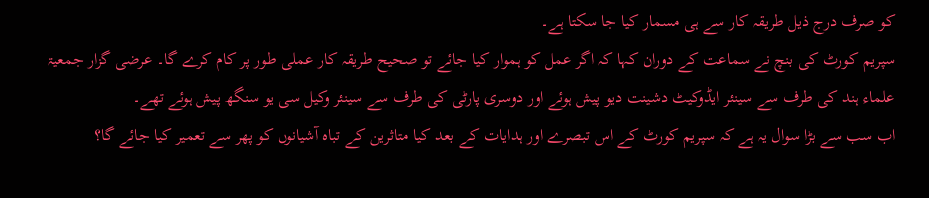کو صرف درج ذیل طریقہ کار سے ہی مسمار کیا جا سکتا ہے۔
سپریم کورٹ کی بنچ نے سماعت کے دوران کہا کہ اگر عمل کو ہموار کیا جائے تو صحیح طریقہ کار عملی طور پر کام کرے گا۔ عرضی گزار جمعیۃ علماء ہند کی طرف سے سینئر ایڈوکیٹ دشینت دیو پیش ہوئے اور دوسری پارٹی کی طرف سے سینئر وکیل سی یو سنگھ پیش ہوئے تھے۔
اب سب سے بڑا سوال یہ ہے کہ سپریم کورٹ کے اس تبصرے اور ہدایات کے بعد کیا متاثرین کے تباہ آشیانوں کو پھر سے تعمیر کیا جائے گا؟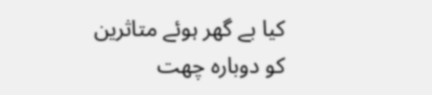کیا بے گھر ہوئے متاثرین کو دوبارہ چھت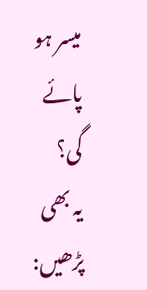میسر ہو پائے گی؟
یہ بھی پڑھیں: